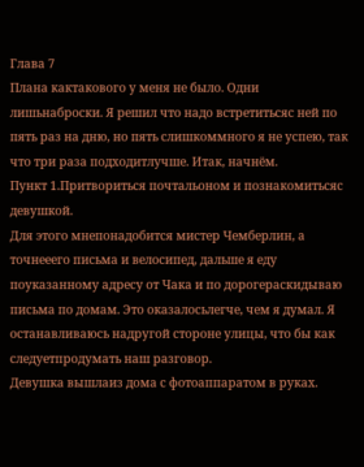Глава 7
Плана кактакового у меня не было. Одни лишьнаброски. Я решил что надо встретитьсяс ней по пять раз на дню, но пять слишкоммного я не успею, так что три раза подходитлучше. Итак, начнём.
Пункт 1.Притвориться почтальоном и познакомитьсяс девушкой.
Для этого мнепонадобится мистер Чемберлин, а точнееего письма и велосипед, дальше я еду поуказанному адресу от Чака и по дорогераскидываю письма по домам. Это оказалосьлегче, чем я думал. Я останавливаюсь надругой стороне улицы, что бы как следуетпродумать наш разговор.
Девушка вышлаиз дома с фотоаппаратом в руках.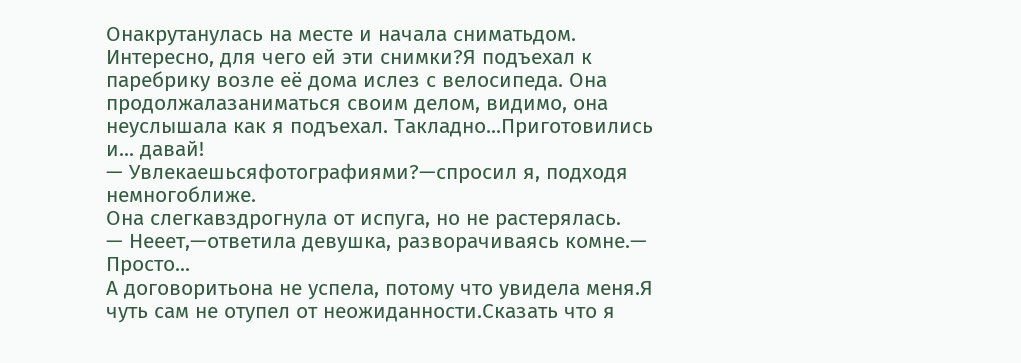Онакрутанулась на месте и начала сниматьдом. Интересно, для чего ей эти снимки?Я подъехал к паребрику возле её дома ислез с велосипеда. Она продолжалазаниматься своим делом, видимо, она неуслышала как я подъехал. Такладно...Приготовились и... давай!
— Увлекаешьсяфотографиями?—спросил я, подходя немногоближе.
Она слегкавздрогнула от испуга, но не растерялась.
— Нееет,—ответила девушка, разворачиваясь комне.— Просто...
А договоритьона не успела, потому что увидела меня.Я чуть сам не отупел от неожиданности.Сказать что я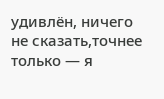удивлён, ничего не сказать,точнее только — я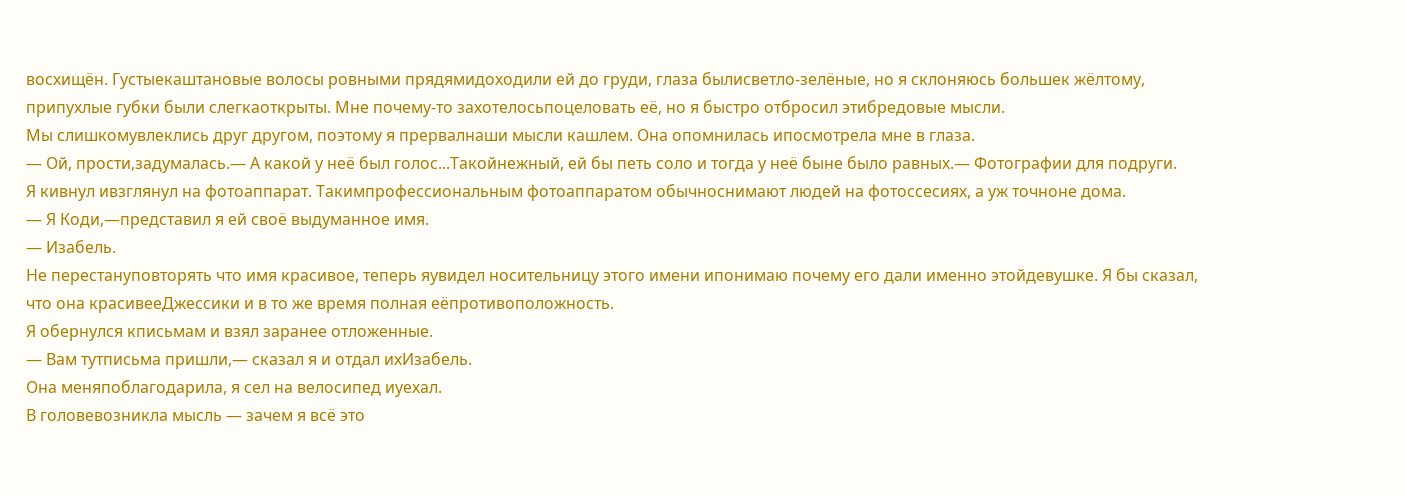восхищён. Густыекаштановые волосы ровными прядямидоходили ей до груди, глаза былисветло-зелёные, но я склоняюсь большек жёлтому, припухлые губки были слегкаоткрыты. Мне почему-то захотелосьпоцеловать её, но я быстро отбросил этибредовые мысли.
Мы слишкомувлеклись друг другом, поэтому я прервалнаши мысли кашлем. Она опомнилась ипосмотрела мне в глаза.
— Ой, прости,задумалась.— А какой у неё был голос...Такойнежный, ей бы петь соло и тогда у неё быне было равных.— Фотографии для подруги.
Я кивнул ивзглянул на фотоаппарат. Такимпрофессиональным фотоаппаратом обычноснимают людей на фотоссесиях, а уж точноне дома.
— Я Коди,—представил я ей своё выдуманное имя.
— Изабель.
Не перестануповторять что имя красивое, теперь яувидел носительницу этого имени ипонимаю почему его дали именно этойдевушке. Я бы сказал, что она красивееДжессики и в то же время полная еёпротивоположность.
Я обернулся кписьмам и взял заранее отложенные.
— Вам тутписьма пришли,— сказал я и отдал ихИзабель.
Она меняпоблагодарила, я сел на велосипед иуехал.
В головевозникла мысль — зачем я всё это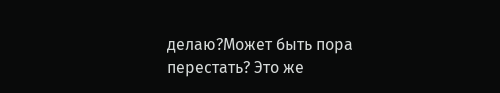делаю?Может быть пора перестать? Это же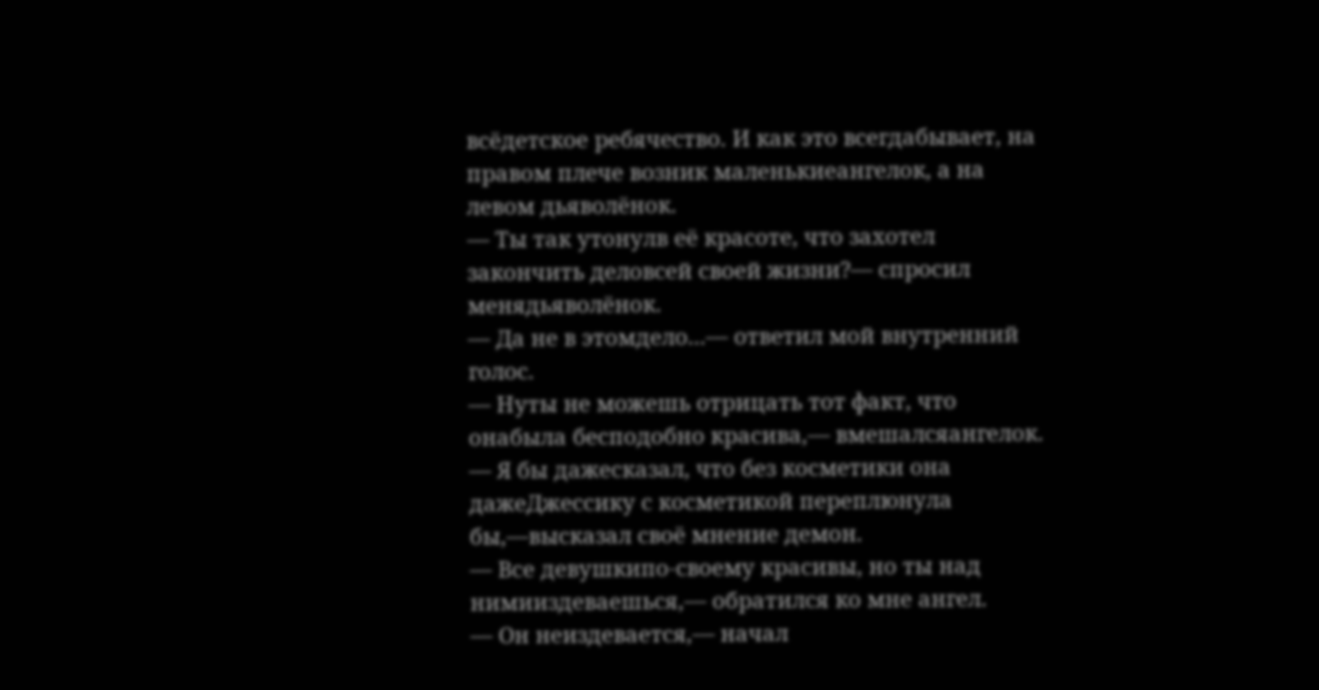всёдетское ребячество. И как это всегдабывает, на правом плече возник маленькиеангелок, а на левом дьяволёнок.
— Ты так утонулв её красоте, что захотел закончить деловсей своей жизни?— спросил менядьяволёнок.
— Да не в этомдело...— ответил мой внутренний голос.
— Нуты не можешь отрицать тот факт, что онабыла бесподобно красива,— вмешалсяангелок.
— Я бы дажесказал, что без косметики она дажеДжессику с косметикой переплюнула бы,—высказал своё мнение демон.
— Все девушкипо-своему красивы, но ты над нимииздеваешься,— обратился ко мне ангел.
— Он неиздевается,— начал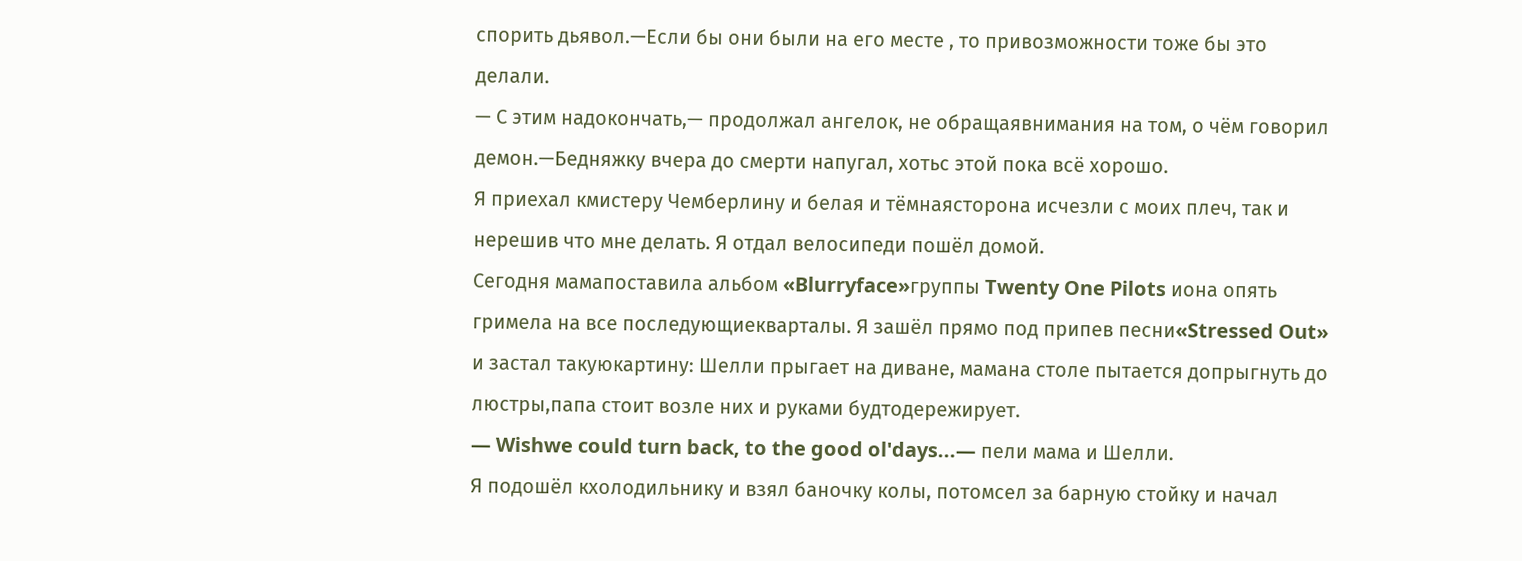спорить дьявол.—Если бы они были на его месте , то привозможности тоже бы это делали.
— С этим надокончать,— продолжал ангелок, не обращаявнимания на том, о чём говорил демон.—Бедняжку вчера до смерти напугал, хотьс этой пока всё хорошо.
Я приехал кмистеру Чемберлину и белая и тёмнаясторона исчезли с моих плеч, так и нерешив что мне делать. Я отдал велосипеди пошёл домой.
Сегодня мамапоставила альбом «Blurryface»группы Twenty One Pilots иона опять гримела на все последующиекварталы. Я зашёл прямо под припев песни«Stressed Out» и застал такуюкартину: Шелли прыгает на диване, мамана столе пытается допрыгнуть до люстры,папа стоит возле них и руками будтодережирует.
— Wishwe could turn back, to the good ol'days...— пели мама и Шелли.
Я подошёл кхолодильнику и взял баночку колы, потомсел за барную стойку и начал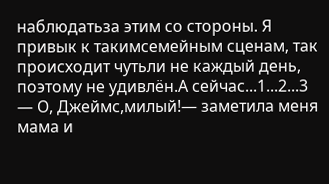наблюдатьза этим со стороны. Я привык к такимсемейным сценам, так происходит чутьли не каждый день, поэтому не удивлён.А сейчас...1...2...3
— О, Джеймс,милый!— заметила меня мама и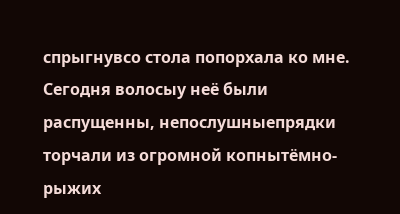спрыгнувсо стола попорхала ко мне.
Сегодня волосыу неё были распущенны, непослушныепрядки торчали из огромной копнытёмно-рыжих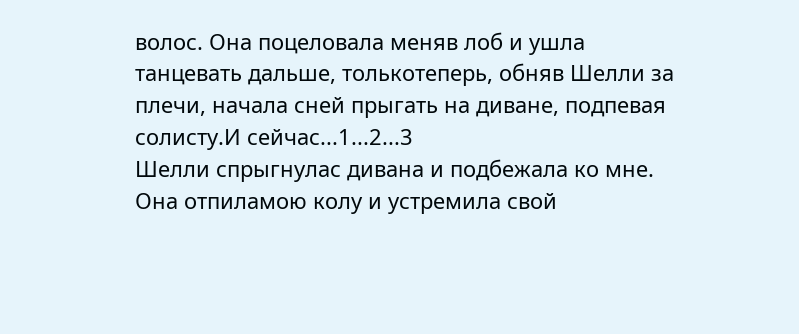волос. Она поцеловала меняв лоб и ушла танцевать дальше, толькотеперь, обняв Шелли за плечи, начала сней прыгать на диване, подпевая солисту.И сейчас...1...2...3
Шелли спрыгнулас дивана и подбежала ко мне. Она отпиламою колу и устремила свой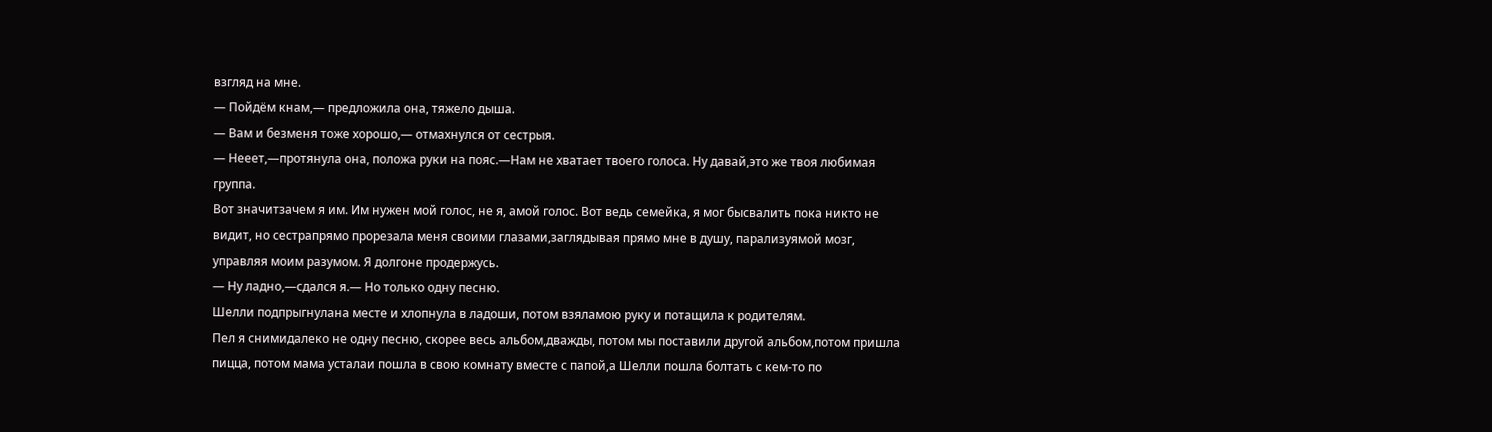взгляд на мне.
— Пойдём кнам,— предложила она, тяжело дыша.
— Вам и безменя тоже хорошо,— отмахнулся от сестрыя.
— Нееет,—протянула она, положа руки на пояс.—Нам не хватает твоего голоса. Ну давай,это же твоя любимая группа.
Вот значитзачем я им. Им нужен мой голос, не я, амой голос. Вот ведь семейка, я мог бысвалить пока никто не видит, но сестрапрямо прорезала меня своими глазами,заглядывая прямо мне в душу, парализуямой мозг, управляя моим разумом. Я долгоне продержусь.
— Ну ладно,—сдался я.— Но только одну песню.
Шелли подпрыгнулана месте и хлопнула в ладоши, потом взяламою руку и потащила к родителям.
Пел я снимидалеко не одну песню, скорее весь альбом,дважды, потом мы поставили другой альбом,потом пришла пицца, потом мама усталаи пошла в свою комнату вместе с папой,а Шелли пошла болтать с кем-то по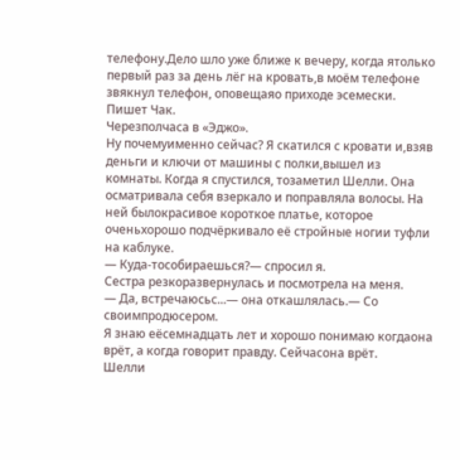телефону.Дело шло уже ближе к вечеру, когда ятолько первый раз за день лёг на кровать,в моём телефоне звякнул телефон, оповещаяо приходе эсемески. Пишет Чак.
Черезполчаса в «Эджо».
Ну почемуименно сейчас? Я скатился с кровати и,взяв деньги и ключи от машины с полки,вышел из комнаты. Когда я спустился, тозаметил Шелли. Она осматривала себя взеркало и поправляла волосы. На ней былокрасивое короткое платье, которое оченьхорошо подчёркивало её стройные ногии туфли на каблуке.
— Куда-тособираешься?— спросил я.
Сестра резкоразвернулась и посмотрела на меня.
— Да, встречаюсьс...— она откашлялась.— Со своимпродюсером.
Я знаю еёсемнадцать лет и хорошо понимаю когдаона врёт, а когда говорит правду. Сейчасона врёт.
Шелли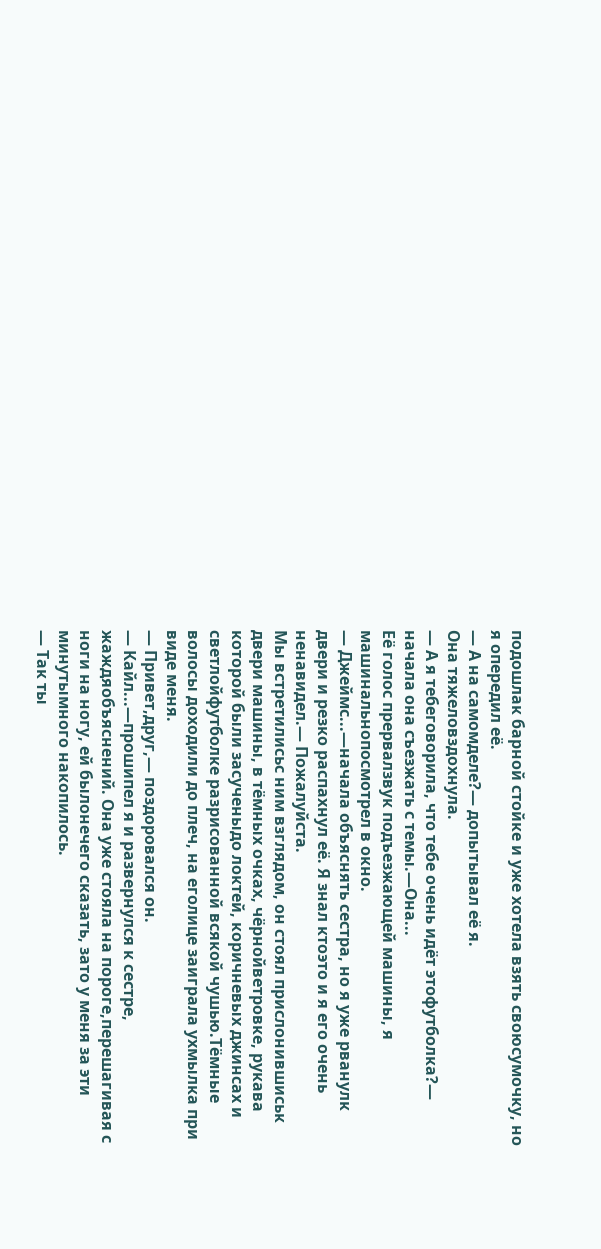подошлак барной стойке и уже хотела взять своюсумочку, но я опередил её.
— А на самомделе?— допытывал её я.
Она тяжеловздохнула.
— А я тебеговорила, что тебе очень идёт этофутболка?— начала она съезжать с темы.—Она...
Её голос прервалзвук подъезжающей машины, я машинальнопосмотрел в окно.
— Джеймс...—начала объяснять сестра, но я уже рванулк двери и резко распахнул её. Я знал ктоэто и я его очень ненавидел.— Пожалуйста.
Мы встретилисьс ним взглядом, он стоял прислонившиськ двери машины, в тёмных очках, чёрнойветровке, рукава которой были засученыдо локтей, коричневых джинсах и светлойфутболке разрисованной всякой чушью.Тёмные волосы доходили до плеч, на еголице заиграла ухмылка при виде меня.
— Привет,друг,— поздоровался он.
— Кайл...—прошипел я и развернулся к сестре, жаждяобъяснений. Она уже стояла на пороге,перешагивая с ноги на ногу, ей былонечего сказать, зато у меня за эти минутымного накопилось.
— Так ты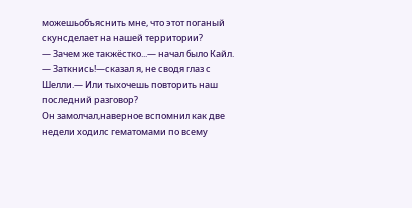можешьобъяснить мне, что этот поганый скунсделает на нашей территории?
— Зачем же такжёстко...— начал было Кайл.
— Заткнись!—сказал я, не сводя глаз с Шелли.— Или тыхочешь повторить наш последний разговор?
Он замолчал,наверное вспомнил как две недели ходилс гематомами по всему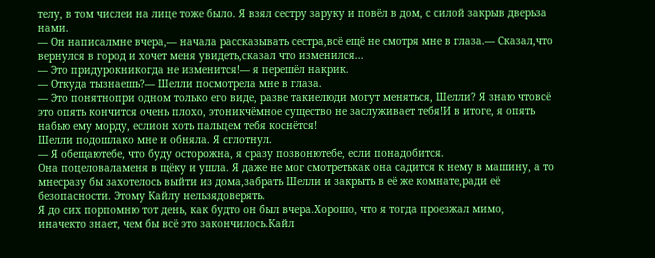телу, в том числеи на лице тоже было. Я взял сестру заруку и повёл в дом, с силой закрыв дверьза нами.
— Он написалмне вчера,— начала рассказывать сестра,всё ещё не смотря мне в глаза.— Сказал,что вернулся в город и хочет меня увидеть,сказал что изменился...
— Это придурокникогда не изменится!— я перешёл накрик.
— Откуда тызнаешь?— Шелли посмотрела мне в глаза.
— Это понятнопри одном только его виде, разве такиелюди могут меняться, Шелли? Я знаю чтовсё это опять кончится очень плохо, этоникчёмное существо не заслуживает тебя!И в итоге, я опять набью ему морду, еслион хоть пальцем тебя коснётся!
Шелли подошлако мне и обняла. Я сглотнул.
— Я обещаютебе, что буду осторожна, я сразу позвонютебе, если понадобится.
Она поцеловаламеня в щёку и ушла. Я даже не мог смотретькак она садится к нему в машину, а то мнесразу бы захотелось выйти из дома,забрать Шелли и закрыть в её же комнате,ради её безопасности. Этому Кайлу нельзядоверять.
Я до сих порпомню тот день, как будто он был вчера.Хорошо, что я тогда проезжал мимо, иначекто знает, чем бы всё это закончилось.Кайл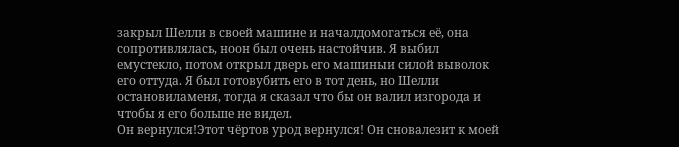закрыл Шелли в своей машине и началдомогаться её, она сопротивлялась, ноон был очень настойчив. Я выбил емустекло, потом открыл дверь его машиныи силой выволок его оттуда. Я был готовубить его в тот день, но Шелли остановиламеня, тогда я сказал что бы он валил изгорода и чтобы я его больше не видел.
Он вернулся!Этот чёртов урод вернулся! Он сновалезит к моей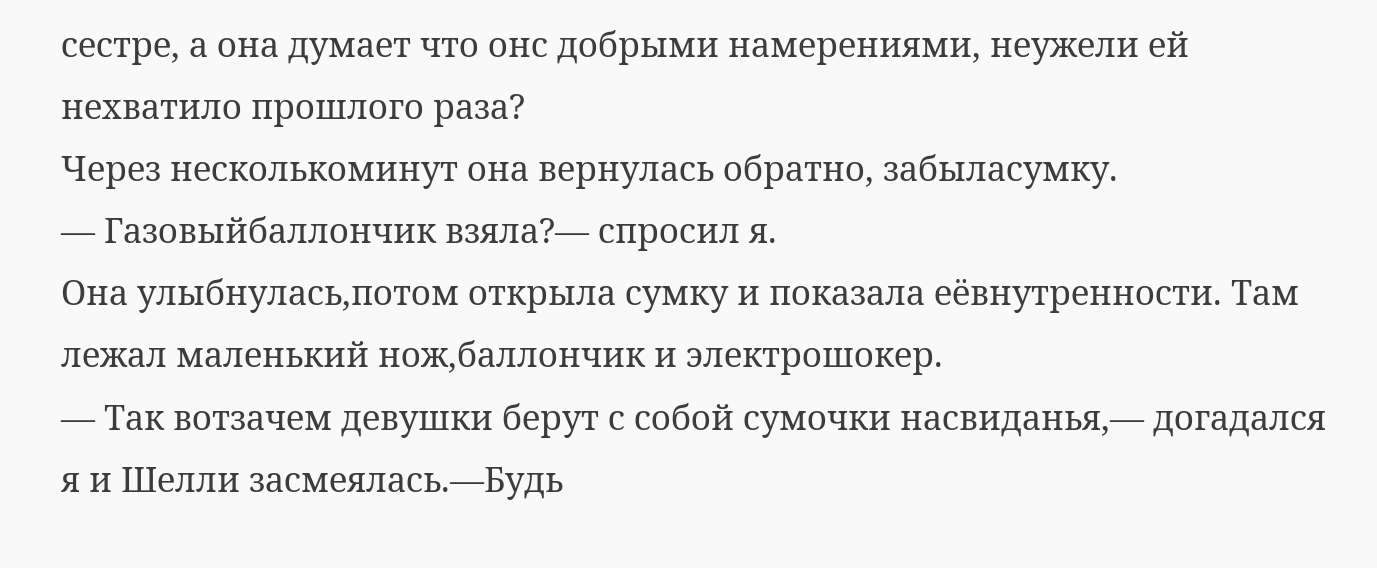сестре, а она думает что онс добрыми намерениями, неужели ей нехватило прошлого раза?
Через несколькоминут она вернулась обратно, забыласумку.
— Газовыйбаллончик взяла?— спросил я.
Она улыбнулась,потом открыла сумку и показала еёвнутренности. Там лежал маленький нож,баллончик и электрошокер.
— Так вотзачем девушки берут с собой сумочки насвиданья,— догадался я и Шелли засмеялась.—Будь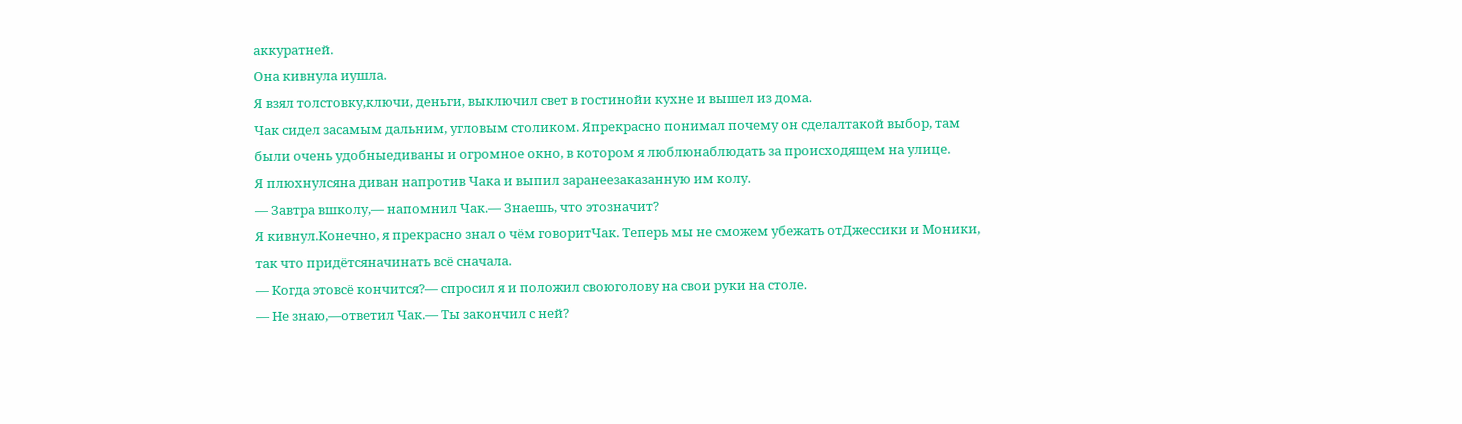аккуратней.
Она кивнула иушла.
Я взял толстовку,ключи, деньги, выключил свет в гостинойи кухне и вышел из дома.
Чак сидел засамым дальним, угловым столиком. Япрекрасно понимал почему он сделалтакой выбор, там были очень удобныедиваны и огромное окно, в котором я люблюнаблюдать за происходящем на улице.
Я плюхнулсяна диван напротив Чака и выпил заранеезаказанную им колу.
— Завтра вшколу,— напомнил Чак.— Знаешь, что этозначит?
Я кивнул.Конечно, я прекрасно знал о чём говоритЧак. Теперь мы не сможем убежать отДжессики и Моники, так что придётсяначинать всё сначала.
— Когда этовсё кончится?— спросил я и положил своюголову на свои руки на столе.
— Не знаю,—ответил Чак.— Ты закончил с ней?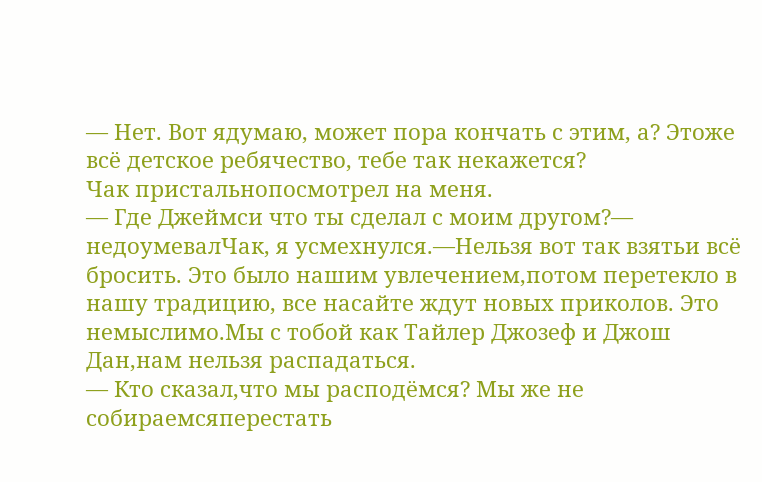— Нет. Вот ядумаю, может пора кончать с этим, а? Этоже всё детское ребячество, тебе так некажется?
Чак пристальнопосмотрел на меня.
— Где Джеймси что ты сделал с моим другом?— недоумевалЧак, я усмехнулся.—Нельзя вот так взятьи всё бросить. Это было нашим увлечением,потом перетекло в нашу традицию, все насайте ждут новых приколов. Это немыслимо.Мы с тобой как Тайлер Джозеф и Джош Дан,нам нельзя распадаться.
— Кто сказал,что мы расподёмся? Мы же не собираемсяперестать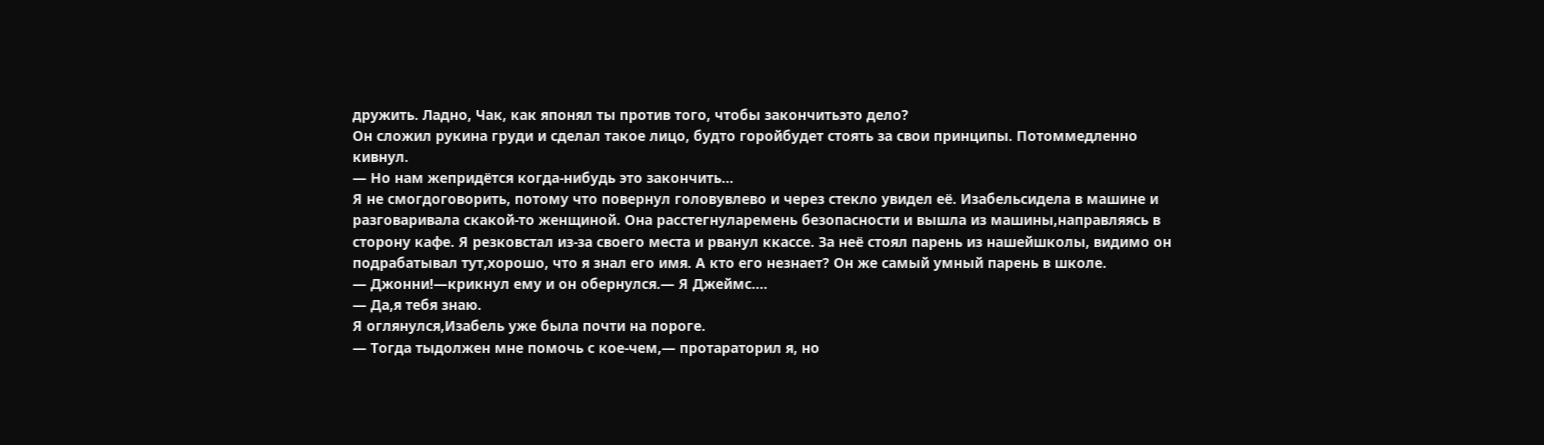дружить. Ладно, Чак, как японял ты против того, чтобы закончитьэто дело?
Он сложил рукина груди и сделал такое лицо, будто горойбудет стоять за свои принципы. Потоммедленно кивнул.
— Но нам жепридётся когда-нибудь это закончить...
Я не смогдоговорить, потому что повернул головувлево и через стекло увидел её. Изабельсидела в машине и разговаривала скакой-то женщиной. Она расстегнуларемень безопасности и вышла из машины,направляясь в сторону кафе. Я резковстал из-за своего места и рванул ккассе. За неё стоял парень из нашейшколы, видимо он подрабатывал тут,хорошо, что я знал его имя. А кто его незнает? Он же самый умный парень в школе.
— Джонни!—крикнул ему и он обернулся.— Я Джеймс....
— Да,я тебя знаю.
Я оглянулся,Изабель уже была почти на пороге.
— Тогда тыдолжен мне помочь с кое-чем,— протараторил я, но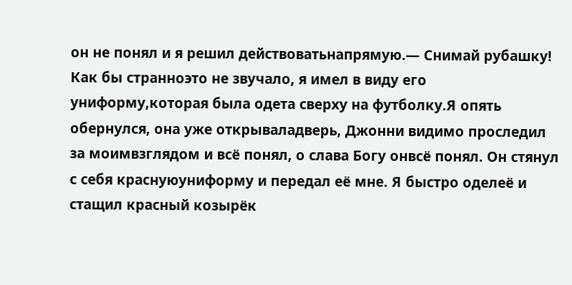он не понял и я решил действоватьнапрямую.— Снимай рубашку!
Как бы странноэто не звучало, я имел в виду его униформу,которая была одета сверху на футболку.Я опять обернулся, она уже открываладверь, Джонни видимо проследил за моимвзглядом и всё понял, о слава Богу онвсё понял. Он стянул с себя краснуюуниформу и передал её мне. Я быстро оделеё и стащил красный козырёк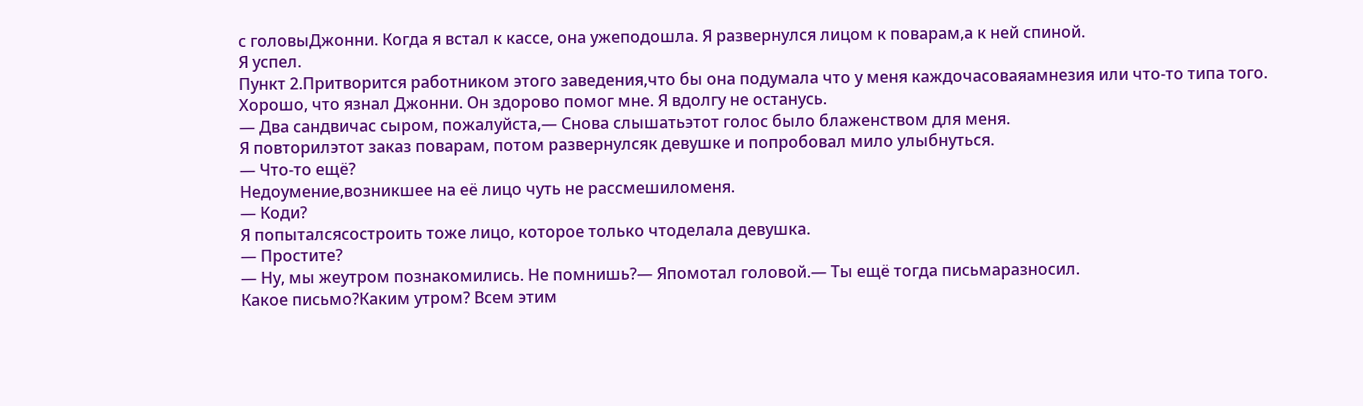с головыДжонни. Когда я встал к кассе, она ужеподошла. Я развернулся лицом к поварам,а к ней спиной.
Я успел.
Пункт 2.Притворится работником этого заведения,что бы она подумала что у меня каждочасоваяамнезия или что-то типа того.
Хорошо, что язнал Джонни. Он здорово помог мне. Я вдолгу не останусь.
— Два сандвичас сыром, пожалуйста,— Снова слышатьэтот голос было блаженством для меня.
Я повторилэтот заказ поварам, потом развернулсяк девушке и попробовал мило улыбнуться.
— Что-то ещё?
Недоумение,возникшее на её лицо чуть не рассмешиломеня.
— Коди?
Я попыталсясостроить тоже лицо, которое только чтоделала девушка.
— Простите?
— Ну, мы жеутром познакомились. Не помнишь?— Япомотал головой.— Ты ещё тогда письмаразносил.
Какое письмо?Каким утром? Всем этим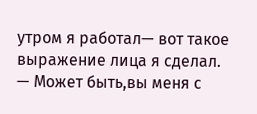утром я работал— вот такое выражение лица я сделал.
— Может быть,вы меня с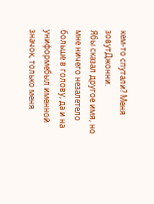кем-то спутали? Меня зовутДжонни.
Ябы сказал другое имя, но мне ничего незалетело больше в голову, да и на униформебыл именной значок, только меня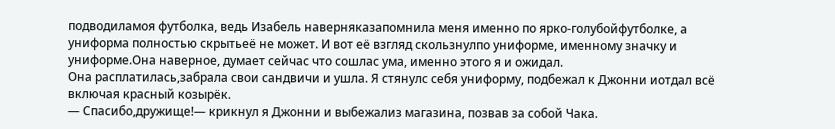подводиламоя футболка, ведь Изабель наверняказапомнила меня именно по ярко-голубойфутболке, а униформа полностью скрытьеё не может. И вот её взгляд скользнулпо униформе, именному значку и униформе.Она наверное, думает сейчас что сошлас ума, именно этого я и ожидал.
Она расплатилась,забрала свои сандвичи и ушла. Я стянулс себя униформу, подбежал к Джонни иотдал всё включая красный козырёк.
— Спасибо,дружище!— крикнул я Джонни и выбежализ магазина, позвав за собой Чака.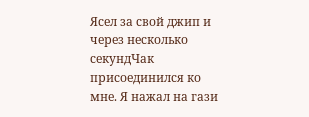Ясел за свой джип и через несколько секундЧак присоединился ко мне. Я нажал на гази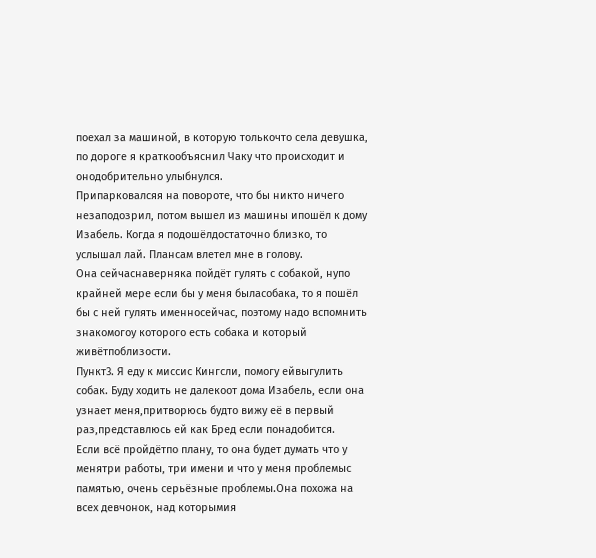поехал за машиной, в которую толькочто села девушка, по дороге я краткообъяснил Чаку что происходит и онодобрительно улыбнулся.
Припарковалсяя на повороте, что бы никто ничего незаподозрил, потом вышел из машины ипошёл к дому Изабель. Когда я подошёлдостаточно близко, то услышал лай. Плансам влетел мне в голову.
Она сейчаснаверняка пойдёт гулять с собакой, нупо крайней мере если бы у меня быласобака, то я пошёл бы с ней гулять именносейчас, поэтому надо вспомнить знакомогоу которого есть собака и который живётпоблизости.
Пункт3. Я еду к миссис Кингсли, помогу ейвыгулить собак. Буду ходить не далекоот дома Изабель, если она узнает меня,притворюсь будто вижу её в первый раз,представлюсь ей как Бред если понадобится.
Если всё пройдётпо плану, то она будет думать что у менятри работы, три имени и что у меня проблемыс памятью, очень серьёзные проблемы.Она похожа на всех девчонок, над которымия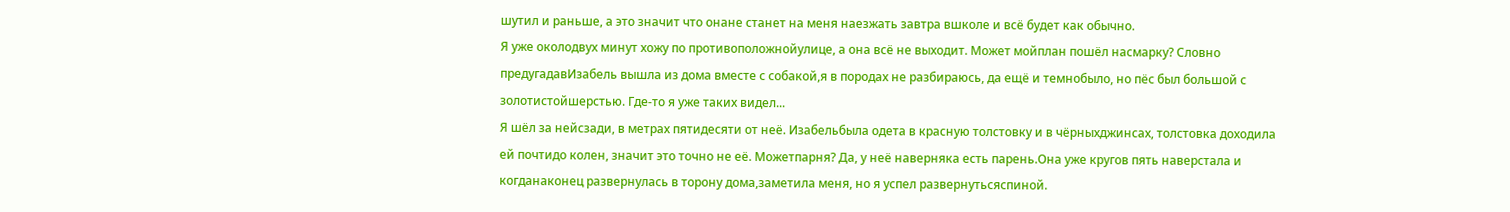шутил и раньше, а это значит что онане станет на меня наезжать завтра вшколе и всё будет как обычно.
Я уже околодвух минут хожу по противоположнойулице, а она всё не выходит. Может мойплан пошёл насмарку? Словно предугадавИзабель вышла из дома вместе с собакой,я в породах не разбираюсь, да ещё и темнобыло, но пёс был большой с золотистойшерстью. Где-то я уже таких видел...
Я шёл за нейсзади, в метрах пятидесяти от неё. Изабельбыла одета в красную толстовку и в чёрныхджинсах, толстовка доходила ей почтидо колен, значит это точно не её. Можетпарня? Да, у неё наверняка есть парень.Она уже кругов пять наверстала и когданаконец развернулась в торону дома,заметила меня, но я успел развернутьсяспиной.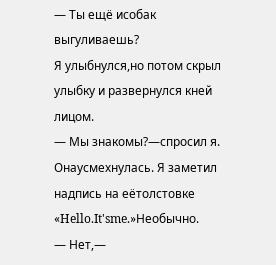— Ты ещё исобак выгуливаешь?
Я улыбнулся,но потом скрыл улыбку и развернулся кней лицом.
— Мы знакомы?—спросил я.
Онаусмехнулась. Я заметил надпись на еётолстовке «Hello.It'sme.»Необычно.
— Нет,—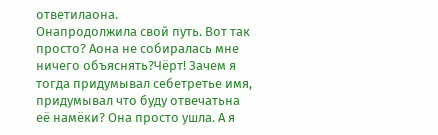ответилаона.
Онапродолжила свой путь. Вот так просто? Аона не собиралась мне ничего объяснять?Чёрт! Зачем я тогда придумывал себетретье имя, придумывал что буду отвечатьна её намёки? Она просто ушла. А я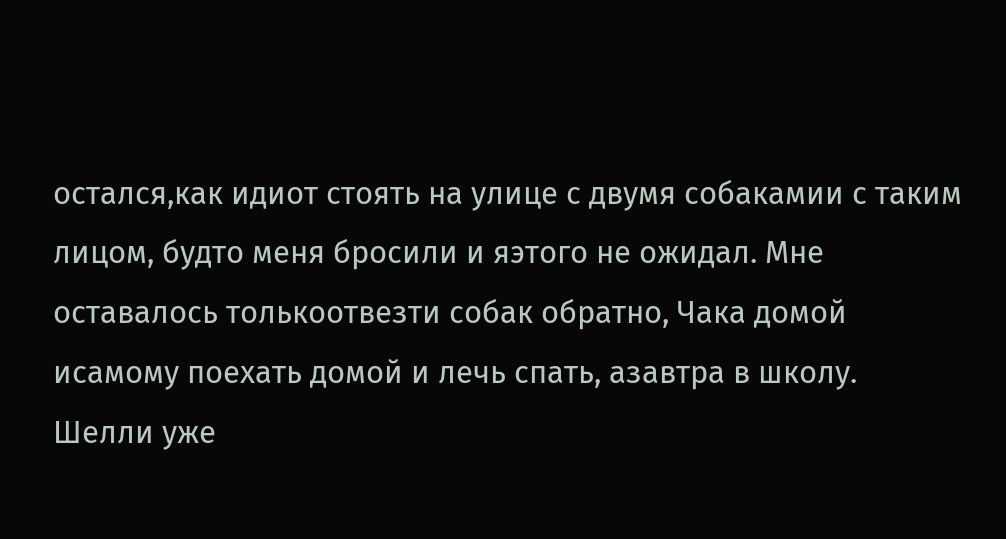остался,как идиот стоять на улице с двумя собакамии с таким лицом, будто меня бросили и яэтого не ожидал. Мне оставалось толькоотвезти собак обратно, Чака домой исамому поехать домой и лечь спать, азавтра в школу.
Шелли уже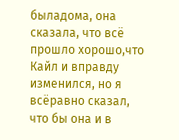быладома, она сказала, что всё прошло хорошо,что Кайл и вправду изменился, но я всёравно сказал, что бы она и в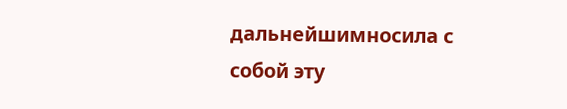дальнейшимносила с собой эту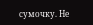сумочку. Не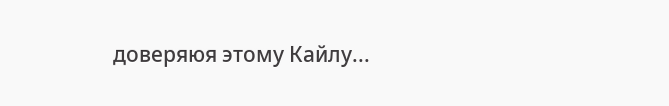доверяюя этому Кайлу...